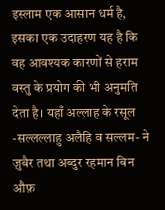इस्लाम एक आसान धर्म है, इसका एक उदाहरण यह है कि वह आवश्यक कारणों से हराम वस्तु के प्रयोग की भी अनुमति देता है। यहाँ अल्लाह के रसूल -सल्लल्लाहु अलैहि व सल्लम- ने ज़ुबैर तथा अब्दुर रहमान बिन औफ़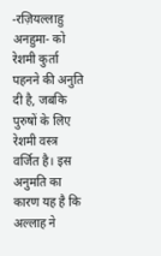-रज़ियल्लाहु अनहुमा- को रेशमी कुर्ता पहनने की अनुति दी है, जबकि पुरुषों के लिए रेशमी वस्त्र वर्जित है। इस अनुमति का कारण यह है कि अल्लाह ने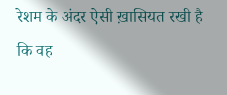रेशम के अंदर ऐसी ख़ासियत रखी है कि वह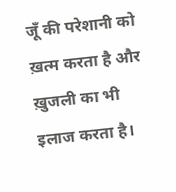जूँ की परेशानी को ख़त्म करता है और ख़ुजली का भी इलाज करता है।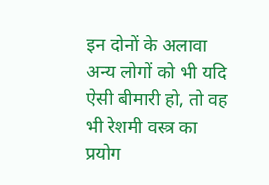इन दोनों के अलावा अन्य लोगों को भी यदि ऐसी बीमारी हो, तो वह भी रेशमी वस्त्र का प्रयोग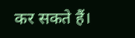कर सकते हैं।